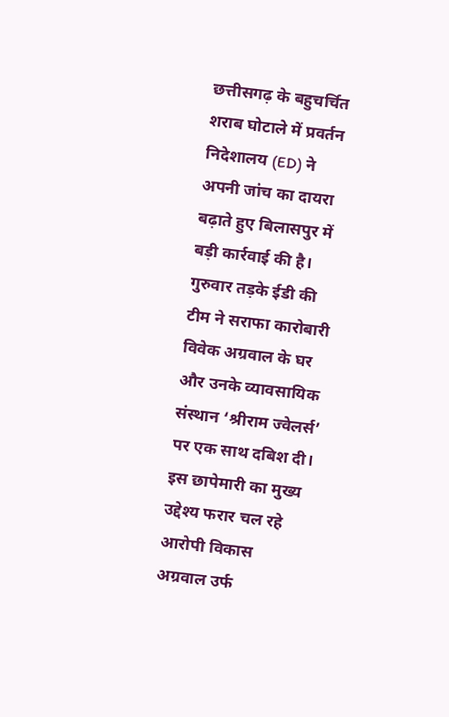छत्तीसगढ़ के बहुचर्चित शराब घोटाले में प्रवर्तन निदेशालय (ED) ने अपनी जांच का दायरा बढ़ाते हुए बिलासपुर में बड़ी कार्रवाई की है। गुरुवार तड़के ईडी की टीम ने सराफा कारोबारी विवेक अग्रवाल के घर और उनके व्यावसायिक संस्थान ‘श्रीराम ज्वेलर्स’ पर एक साथ दबिश दी। इस छापेमारी का मुख्य उद्देश्य फरार चल रहे आरोपी विकास अग्रवाल उर्फ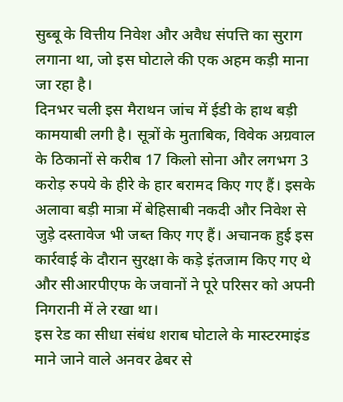सुब्बू के वित्तीय निवेश और अवैध संपत्ति का सुराग लगाना था, जो इस घोटाले की एक अहम कड़ी माना जा रहा है।
दिनभर चली इस मैराथन जांच में ईडी के हाथ बड़ी कामयाबी लगी है। सूत्रों के मुताबिक, विवेक अग्रवाल के ठिकानों से करीब 17 किलो सोना और लगभग 3 करोड़ रुपये के हीरे के हार बरामद किए गए हैं। इसके अलावा बड़ी मात्रा में बेहिसाबी नकदी और निवेश से जुड़े दस्तावेज भी जब्त किए गए हैं। अचानक हुई इस कार्रवाई के दौरान सुरक्षा के कड़े इंतजाम किए गए थे और सीआरपीएफ के जवानों ने पूरे परिसर को अपनी निगरानी में ले रखा था।
इस रेड का सीधा संबंध शराब घोटाले के मास्टरमाइंड माने जाने वाले अनवर ढेबर से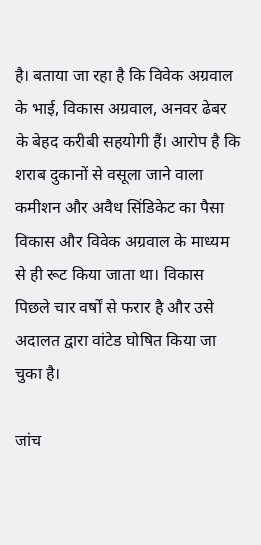है। बताया जा रहा है कि विवेक अग्रवाल के भाई, विकास अग्रवाल, अनवर ढेबर के बेहद करीबी सहयोगी हैं। आरोप है कि शराब दुकानों से वसूला जाने वाला कमीशन और अवैध सिंडिकेट का पैसा विकास और विवेक अग्रवाल के माध्यम से ही रूट किया जाता था। विकास पिछले चार वर्षों से फरार है और उसे अदालत द्वारा वांटेड घोषित किया जा चुका है।

जांच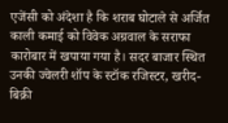एजेंसी को अंदेशा है कि शराब घोटाले से अर्जित काली कमाई को विवेक अग्रवाल के सराफा कारोबार में खपाया गया है। सदर बाजार स्थित उनकी ज्वेलरी शॉप के स्टॉक रजिस्टर, खरीद-बिक्री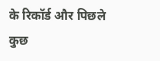के रिकॉर्ड और पिछले कुछ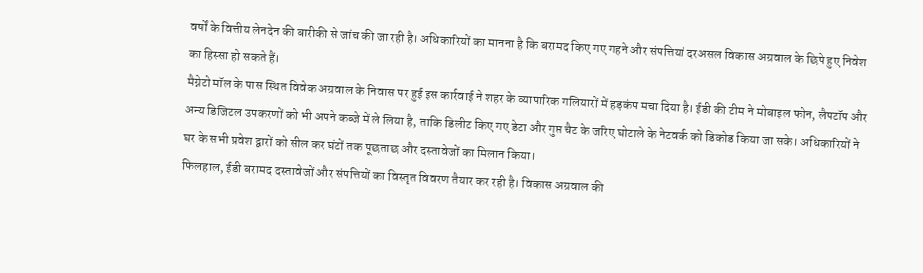वर्षों के वित्तीय लेनदेन की बारीकी से जांच की जा रही है। अधिकारियों का मानना है कि बरामद किए गए गहने और संपत्तियां दरअसल विकास अग्रवाल के छिपे हुए निवेश का हिस्सा हो सकते हैं।
मैग्नेटो मॉल के पास स्थित विवेक अग्रवाल के निवास पर हुई इस कार्रवाई ने शहर के व्यापारिक गलियारों में हड़कंप मचा दिया है। ईडी की टीम ने मोबाइल फोन, लैपटॉप और अन्य डिजिटल उपकरणों को भी अपने कब्जे में ले लिया है, ताकि डिलीट किए गए डेटा और गुप्त चैट के जरिए घोटाले के नेटवर्क को डिकोड किया जा सके। अधिकारियों ने घर के सभी प्रवेश द्वारों को सील कर घंटों तक पूछताछ और दस्तावेजों का मिलान किया।
फिलहाल, ईडी बरामद दस्तावेजों और संपत्तियों का विस्तृत विवरण तैयार कर रही है। विकास अग्रवाल की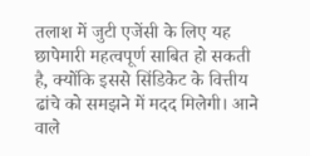तलाश में जुटी एजेंसी के लिए यह छापेमारी महत्वपूर्ण साबित हो सकती है, क्योंकि इससे सिंडिकेट के वित्तीय ढांचे को समझने में मदद मिलेगी। आने वाले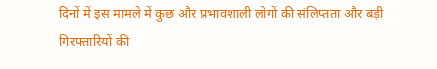दिनों में इस मामले में कुछ और प्रभावशाली लोगों की संलिप्तता और बड़ी गिरफ्तारियों की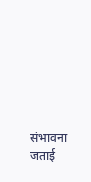संभावना जताई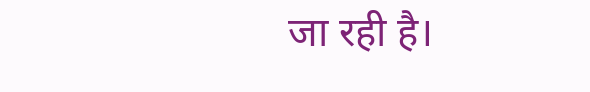जा रही है।